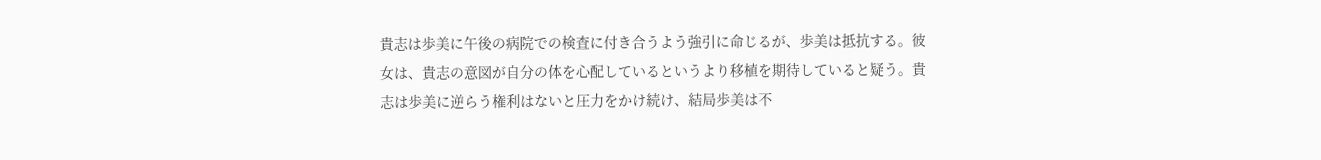貴志は歩美に午後の病院での検査に付き合うよう強引に命じるが、歩美は抵抗する。彼女は、貴志の意図が自分の体を心配しているというより移植を期待していると疑う。貴志は歩美に逆らう権利はないと圧力をかけ続け、結局歩美は不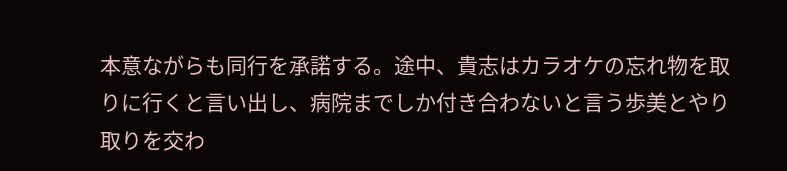本意ながらも同行を承諾する。途中、貴志はカラオケの忘れ物を取りに行くと言い出し、病院までしか付き合わないと言う歩美とやり取りを交わ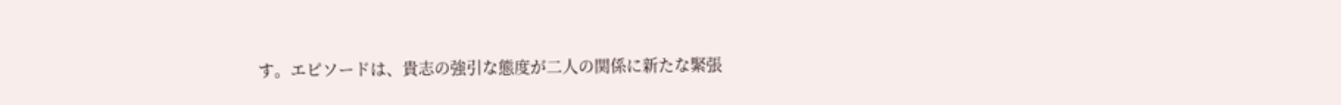す。エピソードは、貴志の強引な態度が二人の関係に新たな緊張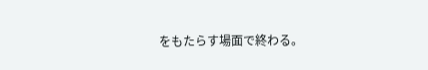をもたらす場面で終わる。